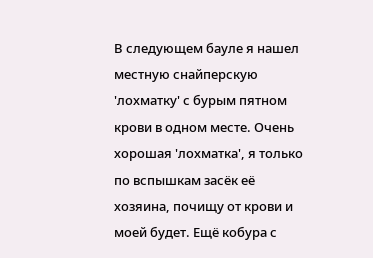В следующем бауле я нашел местную снайперскую 'лохматку' с бурым пятном крови в одном месте. Очень хорошая 'лохматка', я только по вспышкам засёк её хозяина, почищу от крови и моей будет. Ещё кобура с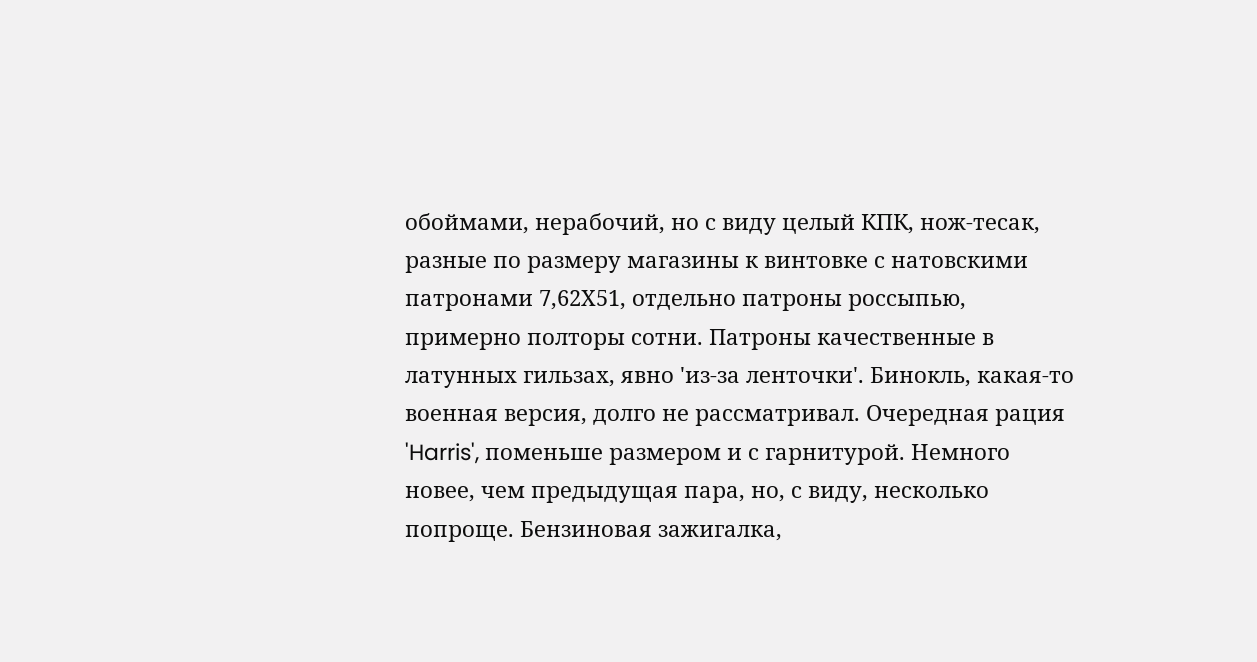обоймами, нерабочий, но с виду целый КПК, нож-тесак, разные по размеру магазины к винтовке с натовскими патронами 7,62Х51, отдельно патроны россыпью, примерно полторы сотни. Патроны качественные в латунных гильзах, явно 'из-за ленточки'. Бинокль, какая-то военная версия, долго не рассматривал. Очередная рация 'Harris', поменьше размером и с гарнитурой. Немного новее, чем предыдущая пара, но, с виду, несколько попроще. Бензиновая зажигалка,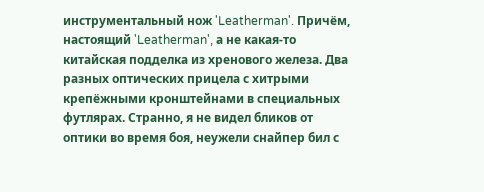инструментальный нож 'Leatherman'. Причём, настоящий 'Leatherman', а не какая-то китайская подделка из хренового железа. Два разных оптических прицела с хитрыми крепёжными кронштейнами в специальных футлярах. Странно, я не видел бликов от оптики во время боя, неужели снайпер бил с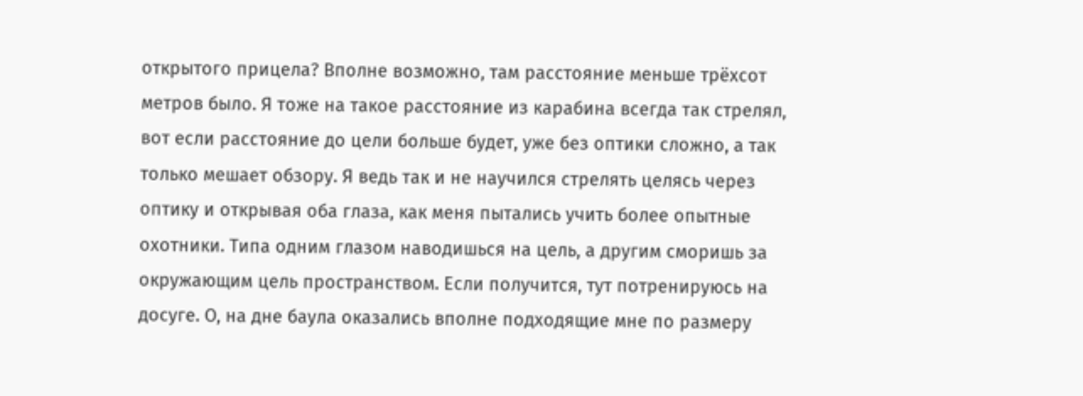открытого прицела? Вполне возможно, там расстояние меньше трёхсот метров было. Я тоже на такое расстояние из карабина всегда так стрелял, вот если расстояние до цели больше будет, уже без оптики сложно, а так только мешает обзору. Я ведь так и не научился стрелять целясь через оптику и открывая оба глаза, как меня пытались учить более опытные охотники. Типа одним глазом наводишься на цель, а другим сморишь за окружающим цель пространством. Если получится, тут потренируюсь на досуге. О, на дне баула оказались вполне подходящие мне по размеру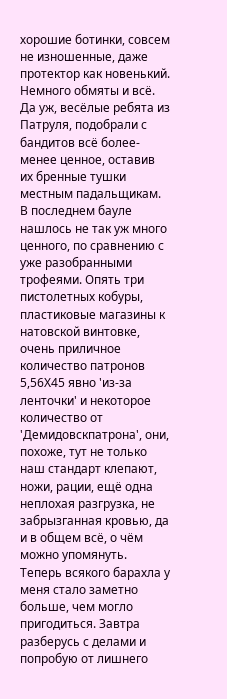хорошие ботинки, совсем не изношенные, даже протектор как новенький. Немного обмяты и всё. Да уж, весёлые ребята из Патруля, подобрали с бандитов всё более-менее ценное, оставив их бренные тушки местным падальщикам. В последнем бауле нашлось не так уж много ценного, по сравнению с уже разобранными трофеями. Опять три пистолетных кобуры, пластиковые магазины к натовской винтовке, очень приличное количество патронов 5,56Х45 явно 'из-за ленточки' и некоторое количество от 'Демидовскпатрона', они, похоже, тут не только наш стандарт клепают, ножи, рации, ещё одна неплохая разгрузка, не забрызганная кровью, да и в общем всё, о чём можно упомянуть. Теперь всякого барахла у меня стало заметно больше, чем могло пригодиться. Завтра разберусь с делами и попробую от лишнего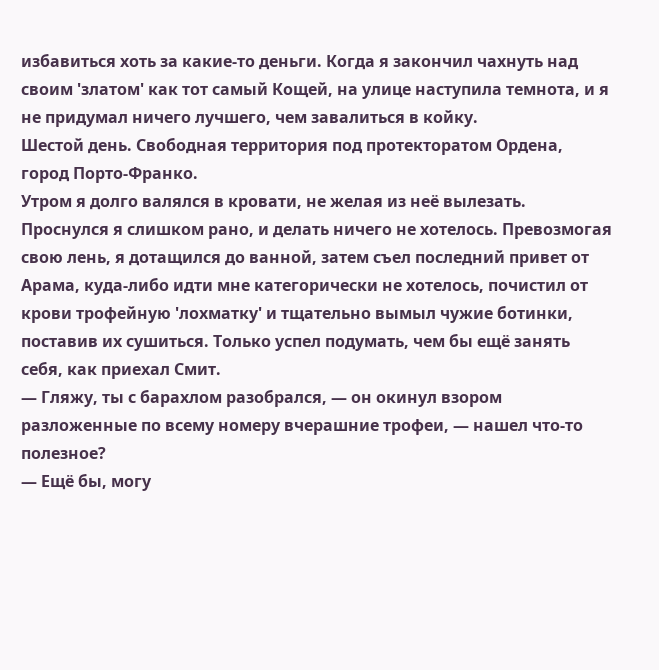избавиться хоть за какие-то деньги. Когда я закончил чахнуть над своим 'златом' как тот самый Кощей, на улице наступила темнота, и я не придумал ничего лучшего, чем завалиться в койку.
Шестой день. Свободная территория под протекторатом Ордена, город Порто-Франко.
Утром я долго валялся в кровати, не желая из неё вылезать. Проснулся я слишком рано, и делать ничего не хотелось. Превозмогая свою лень, я дотащился до ванной, затем съел последний привет от Арама, куда-либо идти мне категорически не хотелось, почистил от крови трофейную 'лохматку' и тщательно вымыл чужие ботинки, поставив их сушиться. Только успел подумать, чем бы ещё занять себя, как приехал Смит.
— Гляжу, ты с барахлом разобрался, — он окинул взором разложенные по всему номеру вчерашние трофеи, — нашел что-то полезное?
— Ещё бы, могу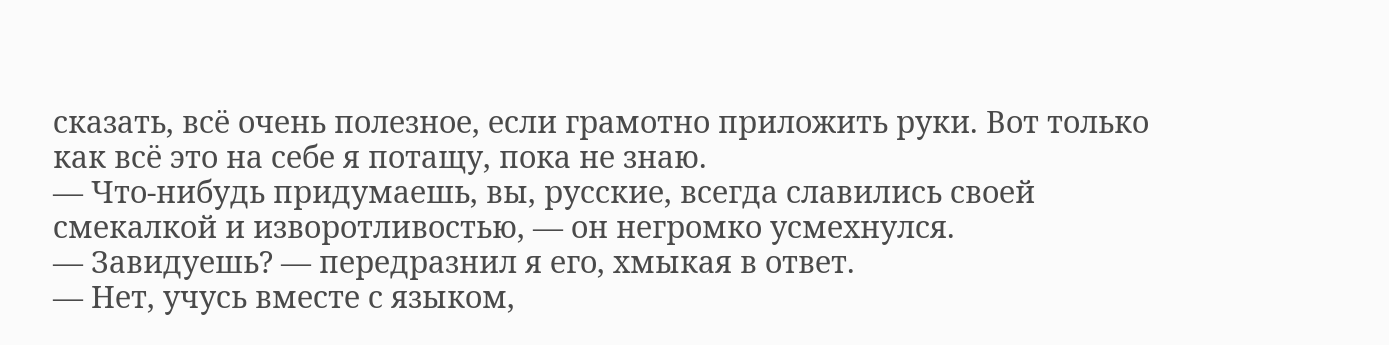сказать, всё очень полезное, если грамотно приложить руки. Вот только как всё это на себе я потащу, пока не знаю.
— Что-нибудь придумаешь, вы, русские, всегда славились своей смекалкой и изворотливостью, — он негромко усмехнулся.
— Завидуешь? — передразнил я его, хмыкая в ответ.
— Нет, учусь вместе с языком,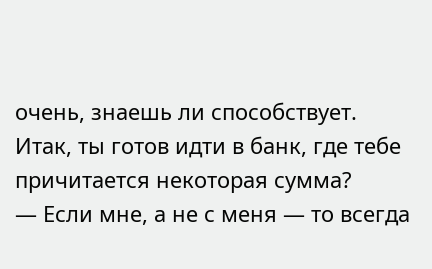очень, знаешь ли способствует. Итак, ты готов идти в банк, где тебе причитается некоторая сумма?
— Если мне, а не с меня — то всегда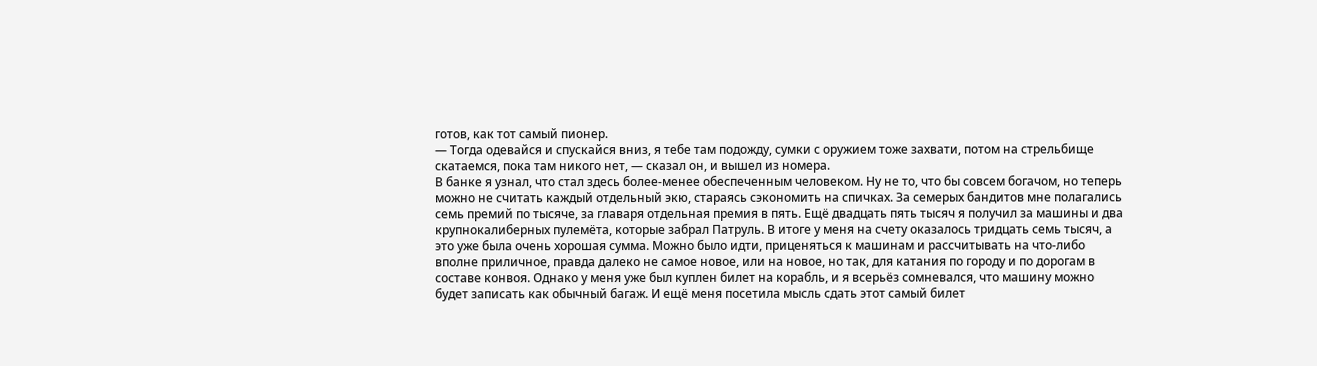готов, как тот самый пионер.
— Тогда одевайся и спускайся вниз, я тебе там подожду, сумки с оружием тоже захвати, потом на стрельбище скатаемся, пока там никого нет, — сказал он, и вышел из номера.
В банке я узнал, что стал здесь более-менее обеспеченным человеком. Ну не то, что бы совсем богачом, но теперь можно не считать каждый отдельный экю, стараясь сэкономить на спичках. За семерых бандитов мне полагались семь премий по тысяче, за главаря отдельная премия в пять. Ещё двадцать пять тысяч я получил за машины и два крупнокалиберных пулемёта, которые забрал Патруль. В итоге у меня на счету оказалось тридцать семь тысяч, а это уже была очень хорошая сумма. Можно было идти, приценяться к машинам и рассчитывать на что-либо вполне приличное, правда далеко не самое новое, или на новое, но так, для катания по городу и по дорогам в составе конвоя. Однако у меня уже был куплен билет на корабль, и я всерьёз сомневался, что машину можно будет записать как обычный багаж. И ещё меня посетила мысль сдать этот самый билет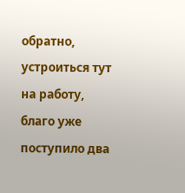обратно, устроиться тут на работу, благо уже поступило два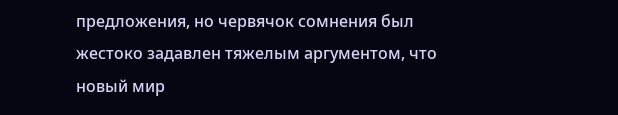предложения, но червячок сомнения был жестоко задавлен тяжелым аргументом, что новый мир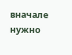вначале нужно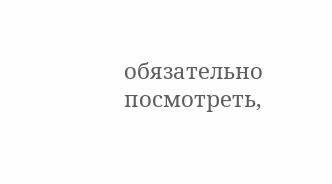обязательно посмотреть,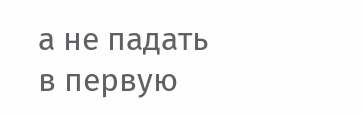а не падать в первую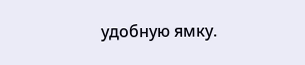удобную ямку.